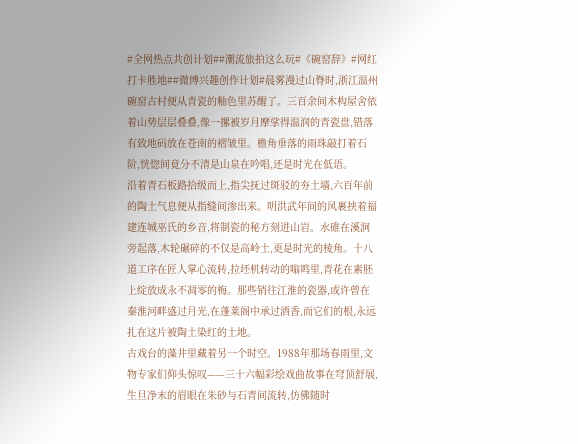#全网热点共创计划##潮流旅拍这么玩#《碗窑辞》#网红打卡胜地##微博兴趣创作计划#晨雾漫过山脊时,浙江温州碗窑古村便从青瓷的釉色里苏醒了。三百余间木构屋舍依着山势层层叠叠,像一摞被岁月摩挲得温润的青瓷盘,错落有致地码放在苍南的褶皱里。檐角垂落的雨珠敲打着石阶,恍惚间竟分不清是山泉在吟唱,还是时光在低语。
沿着青石板路拾级而上,指尖抚过斑驳的夯土墙,六百年前的陶土气息便从指缝间渗出来。明洪武年间的风裹挟着福建连城巫氏的乡音,将制瓷的秘方刻进山岩。水碓在溪涧旁起落,木轮碾碎的不仅是高岭土,更是时光的棱角。十八道工序在匠人掌心流转,拉坯机转动的嗡鸣里,青花在素胚上绽放成永不凋零的梅。那些销往江淮的瓷器,或许曾在秦淮河畔盛过月光,在蓬莱阁中承过酒香,而它们的根,永远扎在这片被陶土染红的土地。
古戏台的藻井里藏着另一个时空。1988年那场春雨里,文物专家们仰头惊叹——三十六幅彩绘戏曲故事在穹顶舒展,生旦净末的眉眼在朱砂与石青间流转,仿佛随时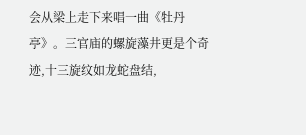会从梁上走下来唱一曲《牡丹亭》。三官庙的螺旋藻井更是个奇迹,十三旋纹如龙蛇盘结,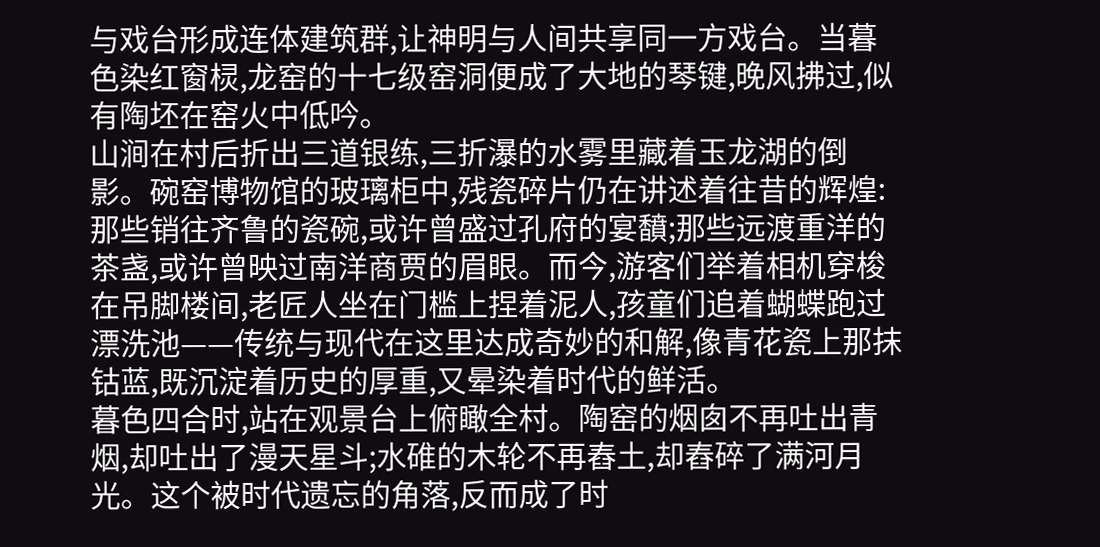与戏台形成连体建筑群,让神明与人间共享同一方戏台。当暮色染红窗棂,龙窑的十七级窑洞便成了大地的琴键,晚风拂过,似有陶坯在窑火中低吟。
山涧在村后折出三道银练,三折瀑的水雾里藏着玉龙湖的倒影。碗窑博物馆的玻璃柜中,残瓷碎片仍在讲述着往昔的辉煌:那些销往齐鲁的瓷碗,或许曾盛过孔府的宴馩;那些远渡重洋的茶盏,或许曾映过南洋商贾的眉眼。而今,游客们举着相机穿梭在吊脚楼间,老匠人坐在门槛上捏着泥人,孩童们追着蝴蝶跑过漂洗池——传统与现代在这里达成奇妙的和解,像青花瓷上那抹钴蓝,既沉淀着历史的厚重,又晕染着时代的鲜活。
暮色四合时,站在观景台上俯瞰全村。陶窑的烟囱不再吐出青烟,却吐出了漫天星斗;水碓的木轮不再舂土,却舂碎了满河月光。这个被时代遗忘的角落,反而成了时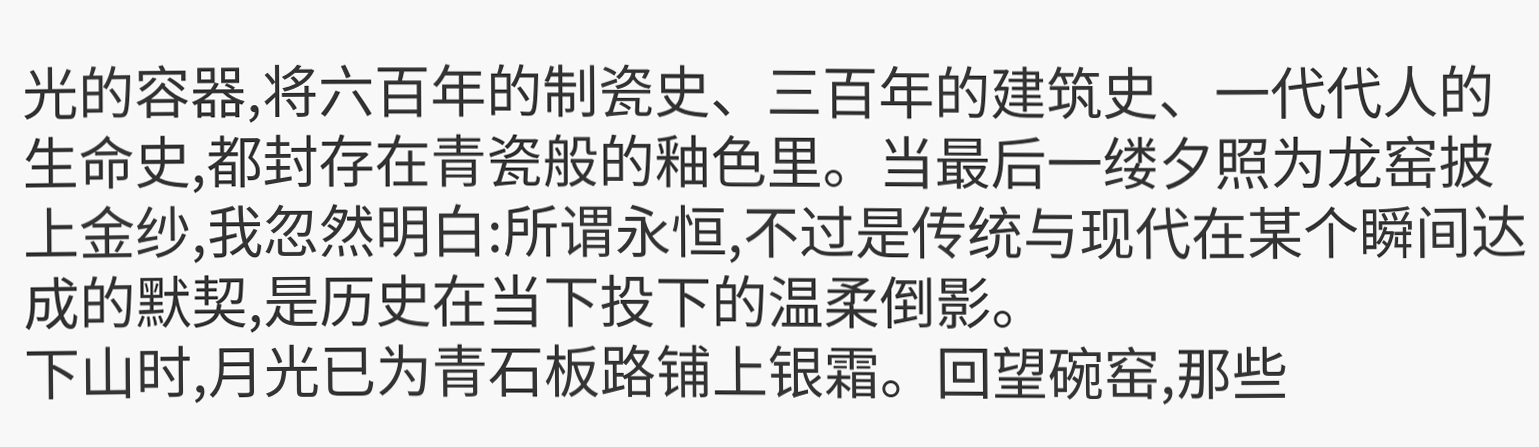光的容器,将六百年的制瓷史、三百年的建筑史、一代代人的生命史,都封存在青瓷般的釉色里。当最后一缕夕照为龙窑披上金纱,我忽然明白:所谓永恒,不过是传统与现代在某个瞬间达成的默契,是历史在当下投下的温柔倒影。
下山时,月光已为青石板路铺上银霜。回望碗窑,那些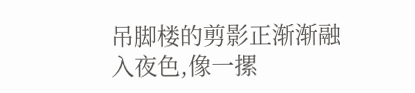吊脚楼的剪影正渐渐融入夜色,像一摞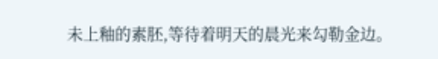未上釉的素胚,等待着明天的晨光来勾勒金边。